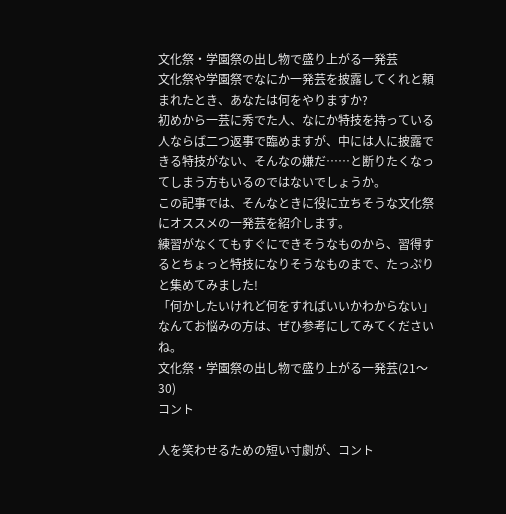文化祭・学園祭の出し物で盛り上がる一発芸
文化祭や学園祭でなにか一発芸を披露してくれと頼まれたとき、あなたは何をやりますか?
初めから一芸に秀でた人、なにか特技を持っている人ならば二つ返事で臨めますが、中には人に披露できる特技がない、そんなの嫌だ……と断りたくなってしまう方もいるのではないでしょうか。
この記事では、そんなときに役に立ちそうな文化祭にオススメの一発芸を紹介します。
練習がなくてもすぐにできそうなものから、習得するとちょっと特技になりそうなものまで、たっぷりと集めてみました!
「何かしたいけれど何をすればいいかわからない」なんてお悩みの方は、ぜひ参考にしてみてくださいね。
文化祭・学園祭の出し物で盛り上がる一発芸(21〜30)
コント

人を笑わせるための短い寸劇が、コント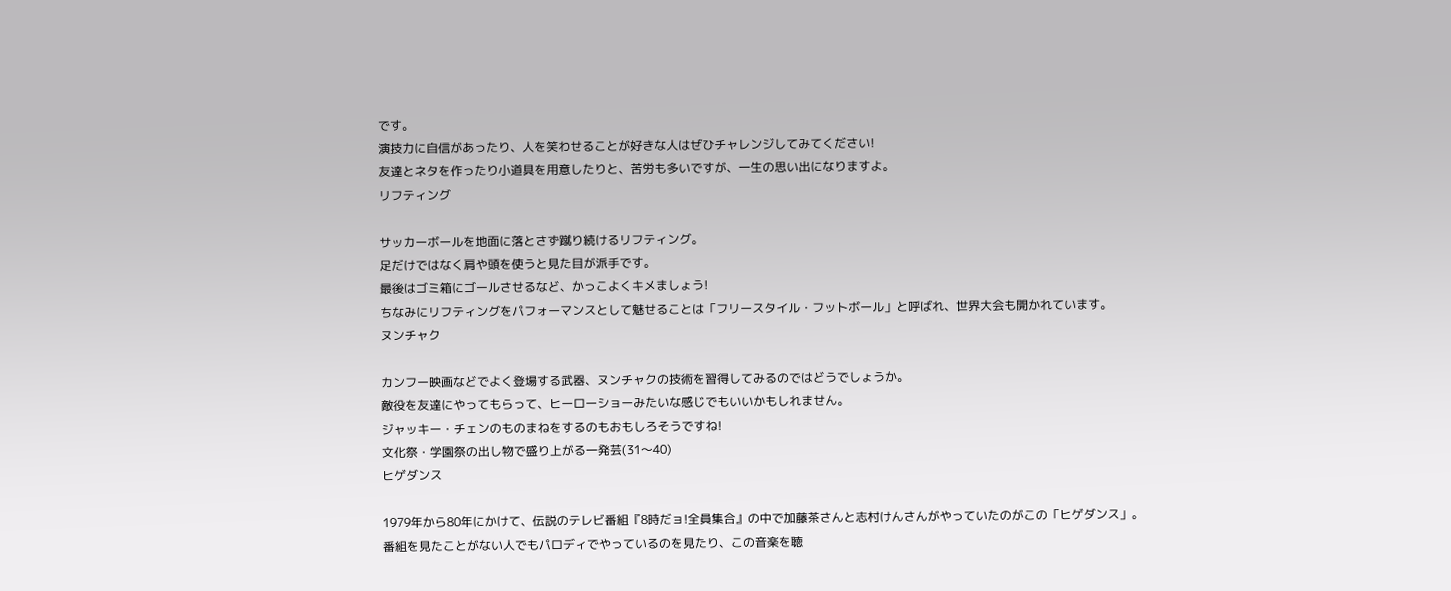です。
演技力に自信があったり、人を笑わせることが好きな人はぜひチャレンジしてみてください!
友達とネタを作ったり小道具を用意したりと、苦労も多いですが、一生の思い出になりますよ。
リフティング

サッカーボールを地面に落とさず蹴り続けるリフティング。
足だけではなく肩や頭を使うと見た目が派手です。
最後はゴミ箱にゴールさせるなど、かっこよくキメましょう!
ちなみにリフティングをパフォーマンスとして魅せることは「フリースタイル・フットボール」と呼ばれ、世界大会も開かれています。
ヌンチャク

カンフー映画などでよく登場する武器、ヌンチャクの技術を習得してみるのではどうでしょうか。
敵役を友達にやってもらって、ヒーローショーみたいな感じでもいいかもしれません。
ジャッキー・チェンのものまねをするのもおもしろそうですね!
文化祭・学園祭の出し物で盛り上がる一発芸(31〜40)
ヒゲダンス

1979年から80年にかけて、伝説のテレビ番組『8時だョ!全員集合』の中で加藤茶さんと志村けんさんがやっていたのがこの「ヒゲダンス」。
番組を見たことがない人でもパロディでやっているのを見たり、この音楽を聴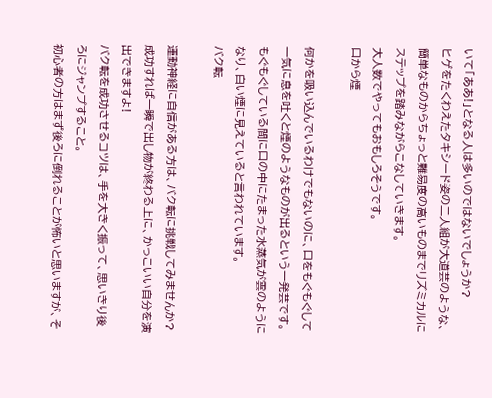いて「ああ!」となる人は多いのではないでしょうか?
ヒゲをたくわえたタキシード姿の二人組が大道芸のような、簡単なものからちょっと難易度の高いものまでリズミカルにステップを踏みながらこなしていきます。
大人数でやってもおもしろそうです。
口から煙

何かを吸い込んでいるわけでもないのに、口をもぐもぐして一気に息を吐くと煙のようなものが出るという一発芸です。
もぐもぐしている間に口の中にたまった水蒸気が雲のようになり、白い煙に見えていると言われています。
バク転

運動神経に自信がある方は、バク転に挑戦してみませんか?
成功すれば一瞬で出し物が終わる上に、かっこいい自分を演出できますよ!
バク転を成功させるコツは、手を大きく振って、思いきり後ろにジャンプすること。
初心者の方はまず後ろに倒れることが怖いと思いますが、そ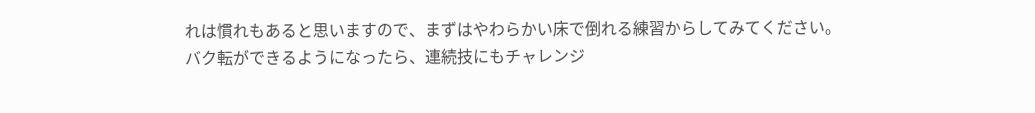れは慣れもあると思いますので、まずはやわらかい床で倒れる練習からしてみてください。
バク転ができるようになったら、連続技にもチャレンジ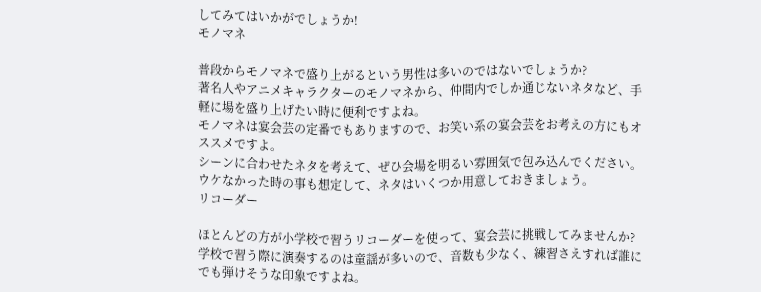してみてはいかがでしょうか!
モノマネ

普段からモノマネで盛り上がるという男性は多いのではないでしょうか?
著名人やアニメキャラクターのモノマネから、仲間内でしか通じないネタなど、手軽に場を盛り上げたい時に便利ですよね。
モノマネは宴会芸の定番でもありますので、お笑い系の宴会芸をお考えの方にもオススメですよ。
シーンに合わせたネタを考えて、ぜひ会場を明るい雰囲気で包み込んでください。
ウケなかった時の事も想定して、ネタはいくつか用意しておきましょう。
リコーダー

ほとんどの方が小学校で習うリコーダーを使って、宴会芸に挑戦してみませんか?
学校で習う際に演奏するのは童謡が多いので、音数も少なく、練習さえすれば誰にでも弾けそうな印象ですよね。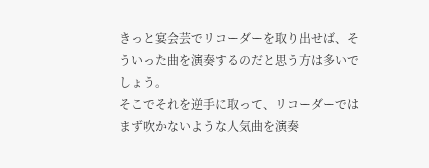きっと宴会芸でリコーダーを取り出せば、そういった曲を演奏するのだと思う方は多いでしょう。
そこでそれを逆手に取って、リコーダーではまず吹かないような人気曲を演奏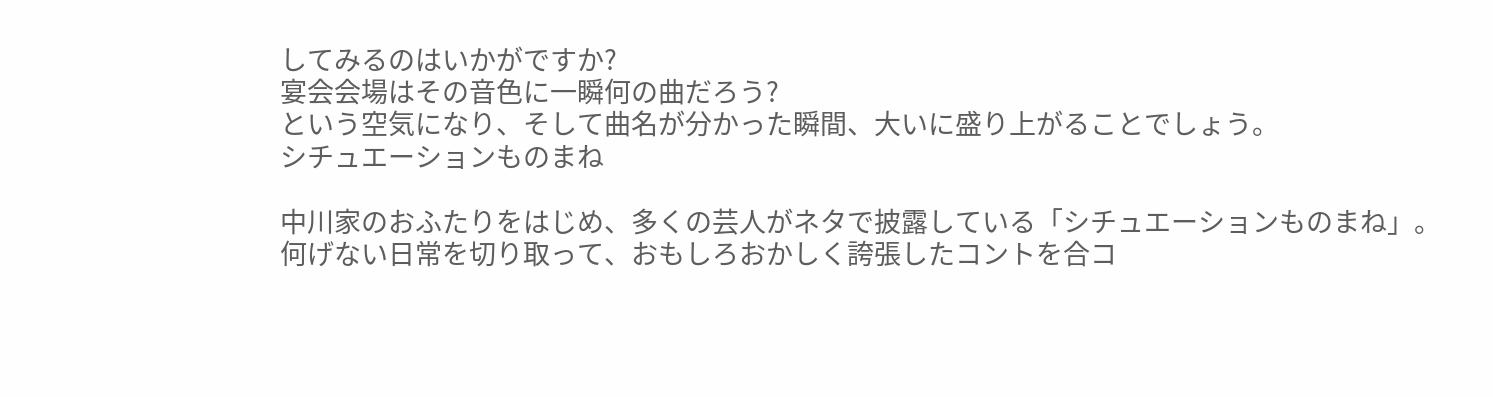してみるのはいかがですか?
宴会会場はその音色に一瞬何の曲だろう?
という空気になり、そして曲名が分かった瞬間、大いに盛り上がることでしょう。
シチュエーションものまね

中川家のおふたりをはじめ、多くの芸人がネタで披露している「シチュエーションものまね」。
何げない日常を切り取って、おもしろおかしく誇張したコントを合コ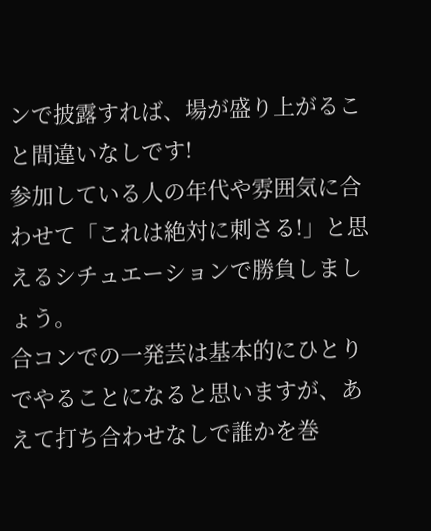ンで披露すれば、場が盛り上がること間違いなしです!
参加している人の年代や雰囲気に合わせて「これは絶対に刺さる!」と思えるシチュエーションで勝負しましょう。
合コンでの一発芸は基本的にひとりでやることになると思いますが、あえて打ち合わせなしで誰かを巻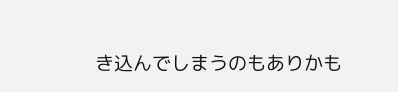き込んでしまうのもありかも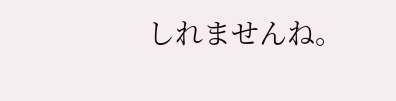しれませんね。